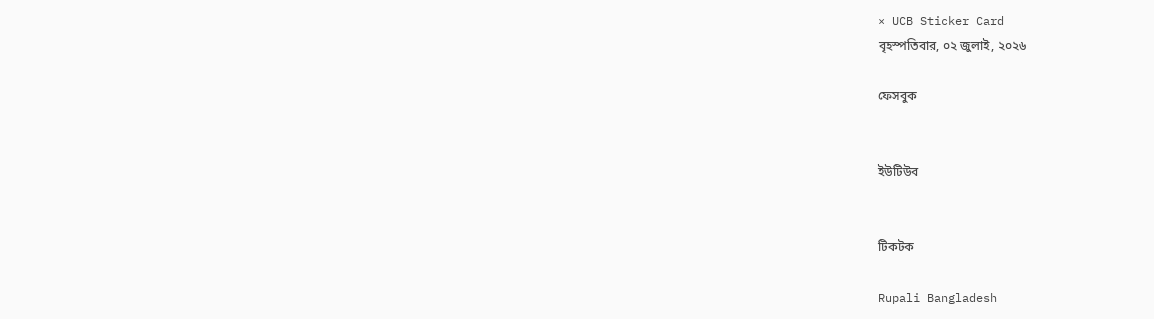× UCB Sticker Card
বৃহস্পতিবার, ০২ জুলাই, ২০২৬

ফেসবুক


ইউটিউব


টিকটক

Rupali Bangladesh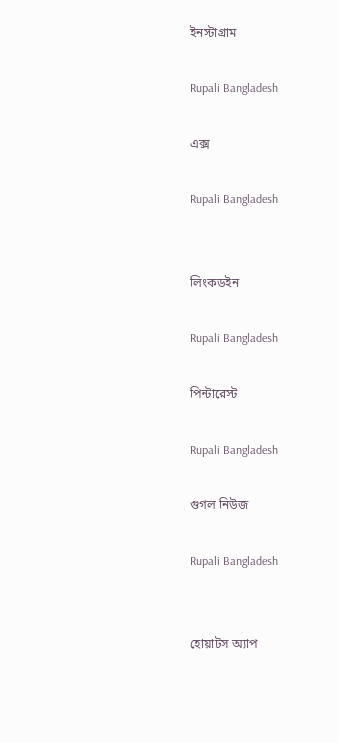ইনস্টাগ্রাম

Rupali Bangladesh

এক্স

Rupali Bangladesh


লিংকডইন

Rupali Bangladesh

পিন্টারেস্ট

Rupali Bangladesh

গুগল নিউজ

Rupali Bangladesh


হোয়াটস অ্যাপ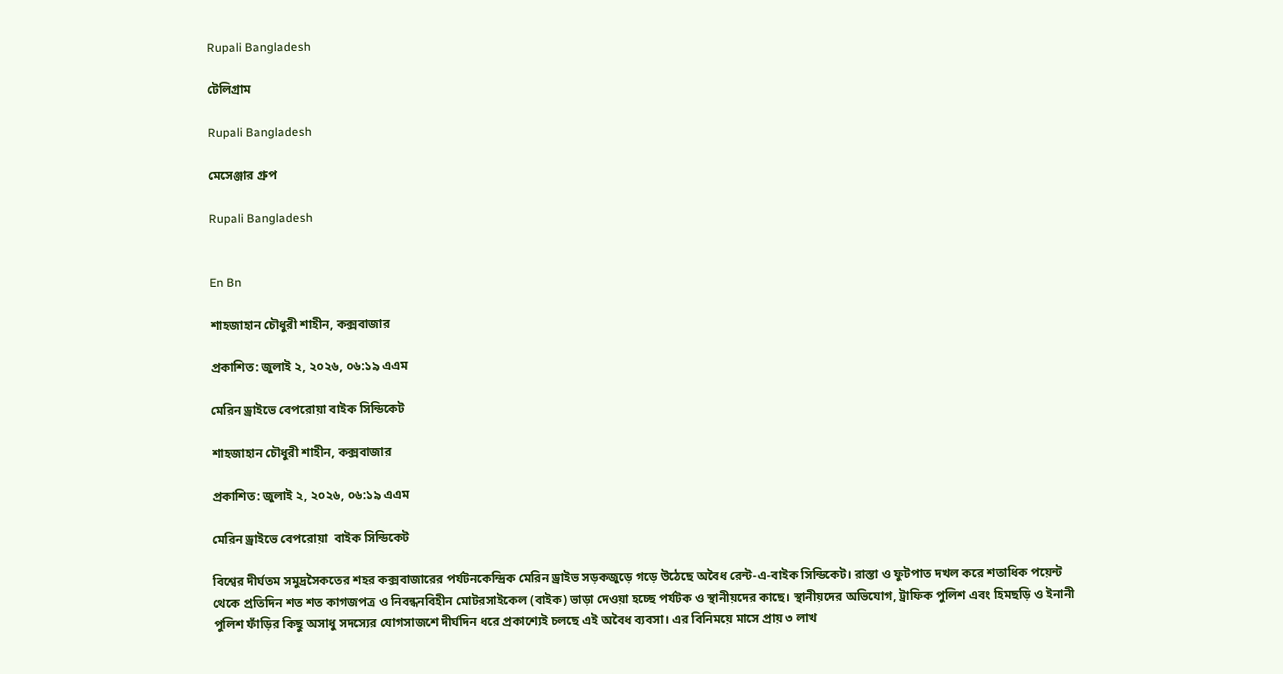Rupali Bangladesh

টেলিগ্রাম

Rupali Bangladesh

মেসেঞ্জার গ্রুপ

Rupali Bangladesh


En Bn

শাহজাহান চৌধুরী শাহীন, কক্সবাজার

প্রকাশিত: জুলাই ২, ২০২৬, ০৬:১৯ এএম

মেরিন ড্রাইভে বেপরোয়া বাইক সিন্ডিকেট

শাহজাহান চৌধুরী শাহীন, কক্সবাজার

প্রকাশিত: জুলাই ২, ২০২৬, ০৬:১৯ এএম

মেরিন ড্রাইভে বেপরোয়া  বাইক সিন্ডিকেট

বিশ্বের দীর্ঘতম সমুদ্রসৈকতের শহর কক্সবাজারের পর্যটনকেন্দ্রিক মেরিন ড্রাইভ সড়কজুড়ে গড়ে উঠেছে অবৈধ রেন্ট-এ-বাইক সিন্ডিকেট। রাস্তা ও ফুটপাত দখল করে শতাধিক পয়েন্ট থেকে প্রতিদিন শত শত কাগজপত্র ও নিবন্ধনবিহীন মোটরসাইকেল (বাইক) ভাড়া দেওয়া হচ্ছে পর্যটক ও স্থানীয়দের কাছে। স্থানীয়দের অভিযোগ, ট্রাফিক পুলিশ এবং হিমছড়ি ও ইনানী পুলিশ ফাঁড়ির কিছু অসাধু সদস্যের যোগসাজশে দীর্ঘদিন ধরে প্রকাশ্যেই চলছে এই অবৈধ ব্যবসা। এর বিনিময়ে মাসে প্রায় ৩ লাখ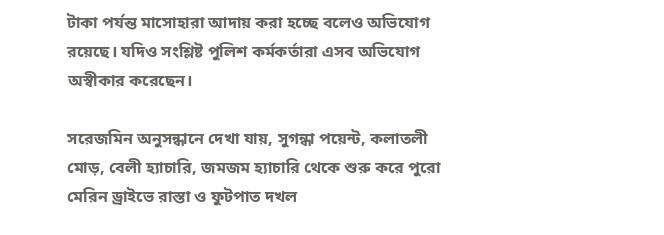টাকা পর্যন্ত মাসোহারা আদায় করা হচ্ছে বলেও অভিযোগ রয়েছে। যদিও সংশ্লিষ্ট পুলিশ কর্মকর্তারা এসব অভিযোগ অস্বীকার করেছেন।

সরেজমিন অনুসন্ধানে দেখা যায়, সুগন্ধা পয়েন্ট, কলাতলী মোড়, বেলী হ্যাচারি, জমজম হ্যাচারি থেকে শুরু করে পুরো মেরিন ড্রাইভে রাস্তা ও ফুটপাত দখল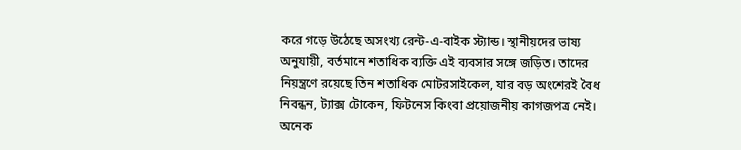করে গড়ে উঠেছে অসংখ্য রেন্ট-এ-বাইক স্ট্যান্ড। স্থানীয়দের ভাষ্য অনুযায়ী, বর্তমানে শতাধিক ব্যক্তি এই ব্যবসার সঙ্গে জড়িত। তাদের নিয়ন্ত্রণে রয়েছে তিন শতাধিক মোটরসাইকেল, যার বড় অংশেরই বৈধ নিবন্ধন, ট্যাক্স টোকেন, ফিটনেস কিংবা প্রয়োজনীয় কাগজপত্র নেই। অনেক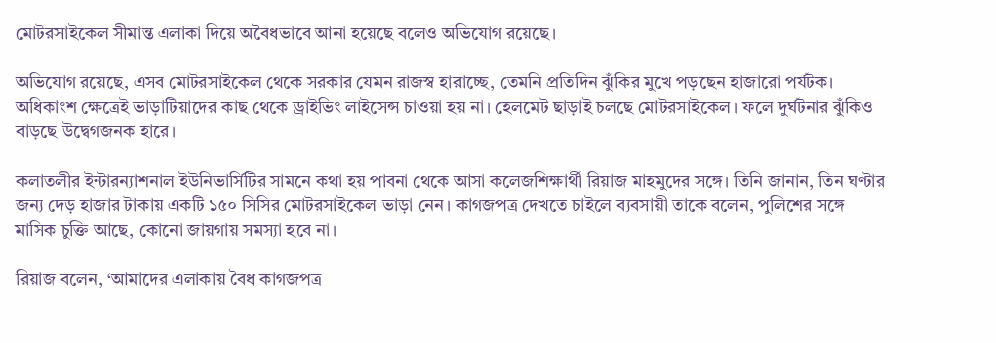মোটরসাইকেল সীমান্ত এলাকা দিয়ে অবৈধভাবে আনা হয়েছে বলেও অভিযোগ রয়েছে।

অভিযোগ রয়েছে, এসব মোটরসাইকেল থেকে সরকার যেমন রাজস্ব হারাচ্ছে, তেমনি প্রতিদিন ঝুঁকির মুখে পড়ছেন হাজারো পর্যটক। অধিকাংশ ক্ষেত্রেই ভাড়াটিয়াদের কাছ থেকে ড্রাইভিং লাইসেন্স চাওয়া হয় না। হেলমেট ছাড়াই চলছে মোটরসাইকেল। ফলে দুর্ঘটনার ঝুঁকিও বাড়ছে উদ্বেগজনক হারে।

কলাতলীর ইন্টারন্যাশনাল ইউনিভার্সিটির সামনে কথা হয় পাবনা থেকে আসা কলেজশিক্ষার্থী রিয়াজ মাহমুদের সঙ্গে। তিনি জানান, তিন ঘণ্টার জন্য দেড় হাজার টাকায় একটি ১৫০ সিসির মোটরসাইকেল ভাড়া নেন। কাগজপত্র দেখতে চাইলে ব্যবসায়ী তাকে বলেন, পুলিশের সঙ্গে মাসিক চুক্তি আছে, কোনো জায়গায় সমস্যা হবে না।

রিয়াজ বলেন, ‘আমাদের এলাকায় বৈধ কাগজপত্র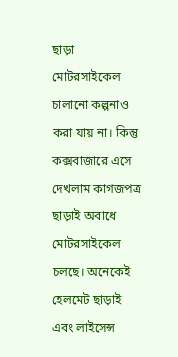ছাড়া মোটরসাইকেল চালানো কল্পনাও করা যায় না। কিন্তু কক্সবাজারে এসে দেখলাম কাগজপত্র ছাড়াই অবাধে মোটরসাইকেল চলছে। অনেকেই হেলমেট ছাড়াই এবং লাইসেন্স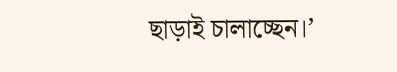ছাড়াই চালাচ্ছেন।’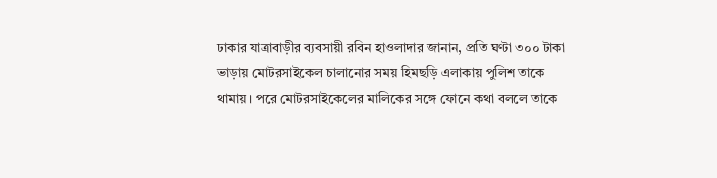ঢাকার যাত্রাবাড়ীর ব্যবসায়ী রবিন হাওলাদার জানান, প্রতি ঘণ্টা ৩০০ টাকা ভাড়ায় মোটরসাইকেল চালানোর সময় হিমছড়ি এলাকায় পুলিশ তাকে থামায়। পরে মোটরসাইকেলের মালিকের সঙ্গে ফোনে কথা বললে তাকে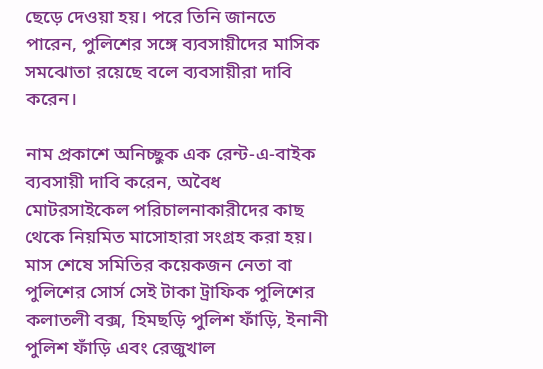ছেড়ে দেওয়া হয়। পরে তিনি জানতে পারেন, পুলিশের সঙ্গে ব্যবসায়ীদের মাসিক সমঝোতা রয়েছে বলে ব্যবসায়ীরা দাবি করেন।

নাম প্রকাশে অনিচ্ছুক এক রেন্ট-এ-বাইক ব্যবসায়ী দাবি করেন, অবৈধ মোটরসাইকেল পরিচালনাকারীদের কাছ থেকে নিয়মিত মাসোহারা সংগ্রহ করা হয়। মাস শেষে সমিতির কয়েকজন নেতা বা পুলিশের সোর্স সেই টাকা ট্রাফিক পুলিশের কলাতলী বক্স, হিমছড়ি পুলিশ ফাঁড়ি, ইনানী পুলিশ ফাঁড়ি এবং রেজুখাল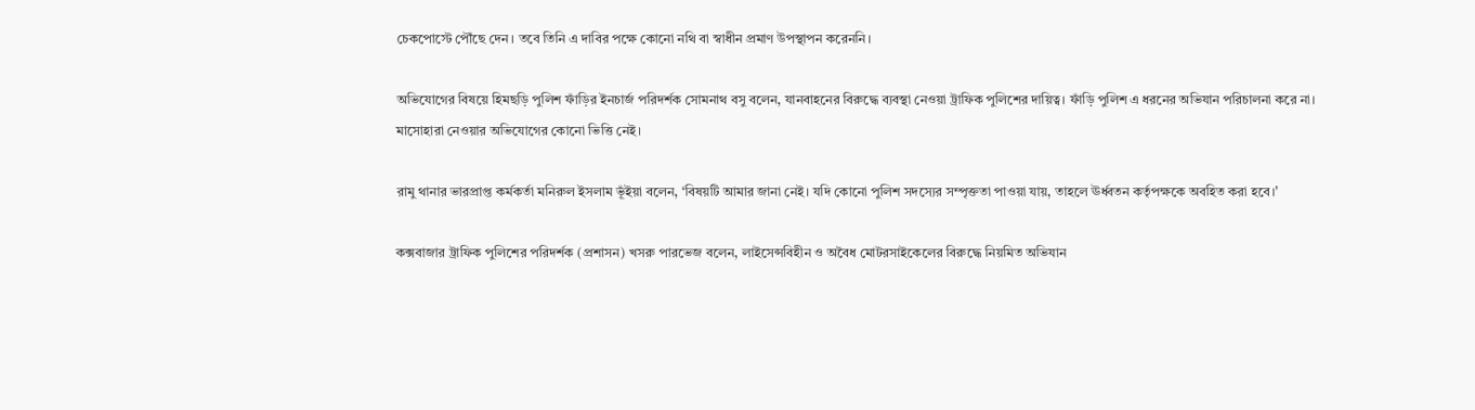চেকপোস্টে পৌঁছে দেন। তবে তিনি এ দাবির পক্ষে কোনো নথি বা স্বাধীন প্রমাণ উপস্থাপন করেননি।

অভিযোগের বিষয়ে হিমছড়ি পুলিশ ফাঁড়ির ইনচার্জ পরিদর্শক সোমনাথ বসু বলেন, যানবাহনের বিরুদ্ধে ব্যবস্থা নেওয়া ট্রাফিক পুলিশের দায়িত্ব। ফাঁড়ি পুলিশ এ ধরনের অভিযান পরিচালনা করে না। মাসোহারা নেওয়ার অভিযোগের কোনো ভিত্তি নেই।

রামু থানার ভারপ্রাপ্ত কর্মকর্তা মনিরুল ইসলাম ভূঁইয়া বলেন, ‘বিষয়টি আমার জানা নেই। যদি কোনো পুলিশ সদস্যের সম্পৃক্ততা পাওয়া যায়, তাহলে ঊর্ধ্বতন কর্তৃপক্ষকে অবহিত করা হবে।’

কক্সবাজার ট্রাফিক পুলিশের পরিদর্শক (প্রশাসন) খসরু পারভেজ বলেন, লাইসেন্সবিহীন ও অবৈধ মোটরসাইকেলের বিরুদ্ধে নিয়মিত অভিযান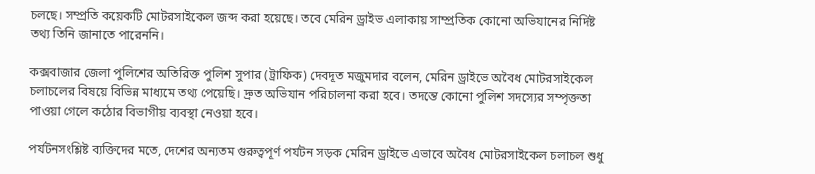চলছে। সম্প্রতি কয়েকটি মোটরসাইকেল জব্দ করা হয়েছে। তবে মেরিন ড্রাইভ এলাকায় সাম্প্রতিক কোনো অভিযানের নির্দিষ্ট তথ্য তিনি জানাতে পারেননি।

কক্সবাজার জেলা পুলিশের অতিরিক্ত পুলিশ সুপার (ট্রাফিক) দেবদূত মজুমদার বলেন, মেরিন ড্রাইভে অবৈধ মোটরসাইকেল চলাচলের বিষয়ে বিভিন্ন মাধ্যমে তথ্য পেয়েছি। দ্রুত অভিযান পরিচালনা করা হবে। তদন্তে কোনো পুলিশ সদস্যের সম্পৃক্ততা পাওয়া গেলে কঠোর বিভাগীয় ব্যবস্থা নেওয়া হবে।

পর্যটনসংশ্লিষ্ট ব্যক্তিদের মতে, দেশের অন্যতম গুরুত্বপূর্ণ পর্যটন সড়ক মেরিন ড্রাইভে এভাবে অবৈধ মোটরসাইকেল চলাচল শুধু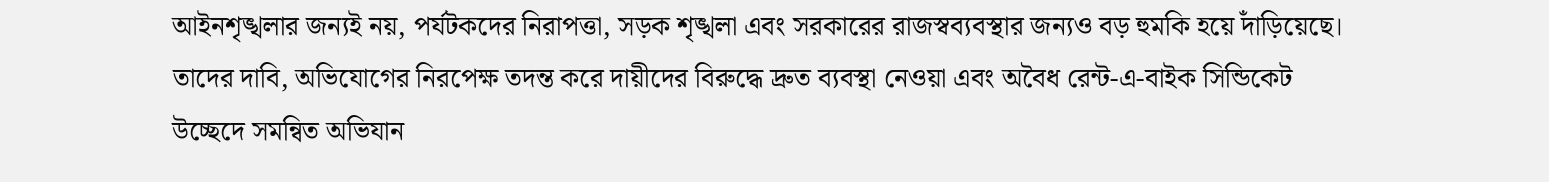আইনশৃঙ্খলার জন্যই নয়, পর্যটকদের নিরাপত্তা, সড়ক শৃঙ্খলা এবং সরকারের রাজস্বব্যবস্থার জন্যও বড় হুমকি হয়ে দাঁড়িয়েছে। তাদের দাবি, অভিযোগের নিরপেক্ষ তদন্ত করে দায়ীদের বিরুদ্ধে দ্রুত ব্যবস্থা নেওয়া এবং অবৈধ রেন্ট-এ-বাইক সিন্ডিকেট উচ্ছেদে সমন্বিত অভিযান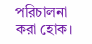পরিচালনা করা হোক।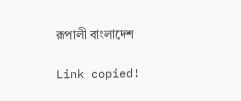রূপালী বাংলাদেশ

Link copied!